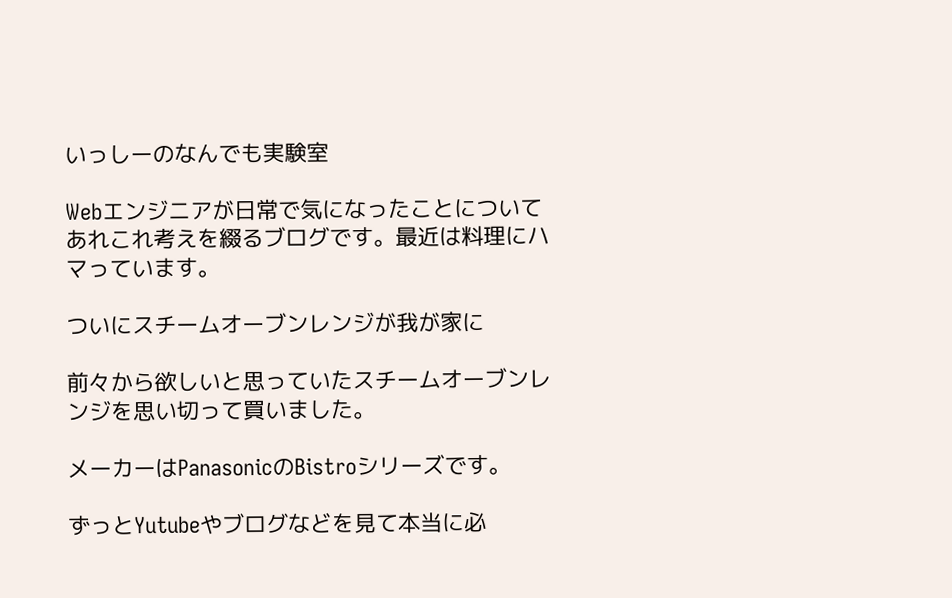いっしーのなんでも実験室

Webエンジニアが日常で気になったことについてあれこれ考えを綴るブログです。最近は料理にハマっています。

ついにスチームオーブンレンジが我が家に

前々から欲しいと思っていたスチームオーブンレンジを思い切って買いました。

メーカーはPanasonicのBistroシリーズです。

ずっとYutubeやブログなどを見て本当に必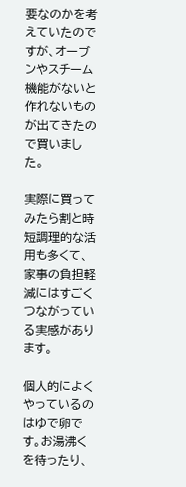要なのかを考えていたのですが、オーブンやスチーム機能がないと作れないものが出てきたので買いました。

実際に買ってみたら割と時短調理的な活用も多くて、家事の負担軽減にはすごくつながっている実感があります。

個人的によくやっているのはゆで卵です。お湯沸くを待ったり、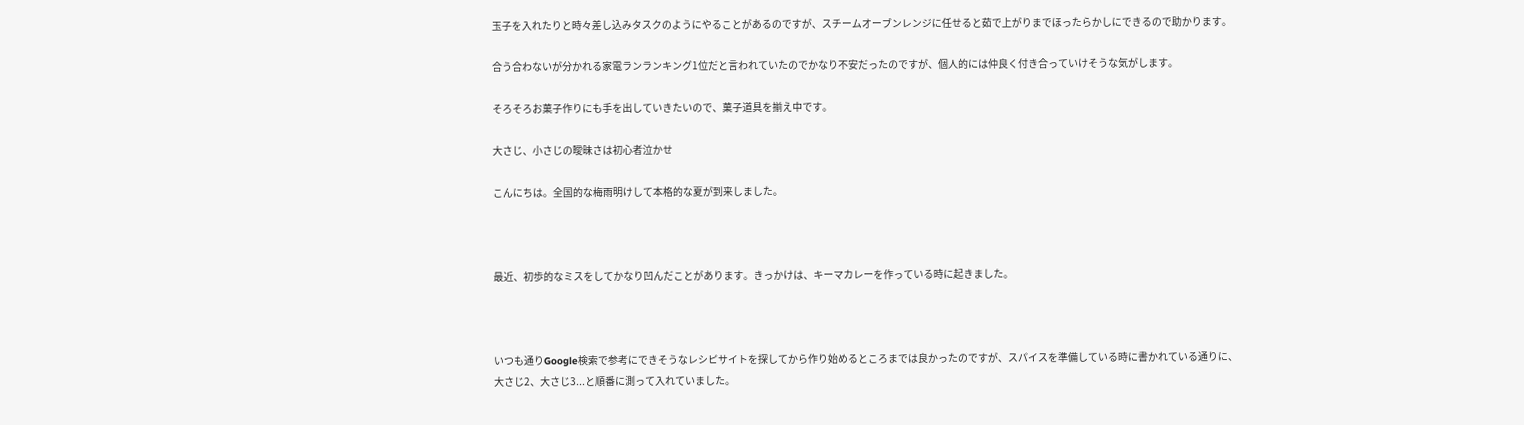玉子を入れたりと時々差し込みタスクのようにやることがあるのですが、スチームオーブンレンジに任せると茹で上がりまでほったらかしにできるので助かります。

合う合わないが分かれる家電ランランキング1位だと言われていたのでかなり不安だったのですが、個人的には仲良く付き合っていけそうな気がします。

そろそろお菓子作りにも手を出していきたいので、菓子道具を揃え中です。

大さじ、小さじの曖昧さは初心者泣かせ

こんにちは。全国的な梅雨明けして本格的な夏が到来しました。



最近、初歩的なミスをしてかなり凹んだことがあります。きっかけは、キーマカレーを作っている時に起きました。



いつも通りGoogle検索で参考にできそうなレシピサイトを探してから作り始めるところまでは良かったのですが、スパイスを準備している時に書かれている通りに、大さじ2、大さじ3...と順番に測って入れていました。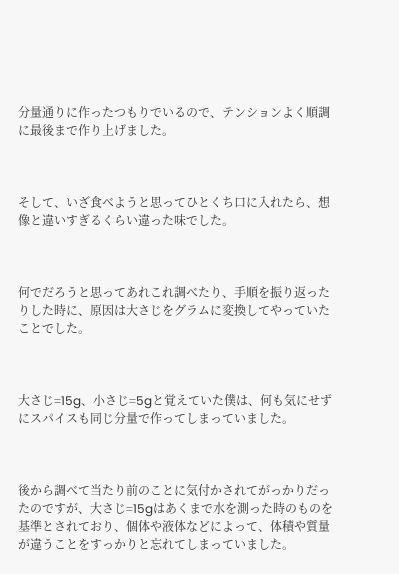分量通りに作ったつもりでいるので、テンションよく順調に最後まで作り上げました。



そして、いざ食べようと思ってひとくち口に入れたら、想像と違いすぎるくらい違った味でした。



何でだろうと思ってあれこれ調べたり、手順を振り返ったりした時に、原因は大さじをグラムに変換してやっていたことでした。



大さじ=15g、小さじ=5gと覚えていた僕は、何も気にせずにスパイスも同じ分量で作ってしまっていました。



後から調べて当たり前のことに気付かされてがっかりだったのですが、大さじ=15gはあくまで水を測った時のものを基準とされており、個体や液体などによって、体積や質量が違うことをすっかりと忘れてしまっていました。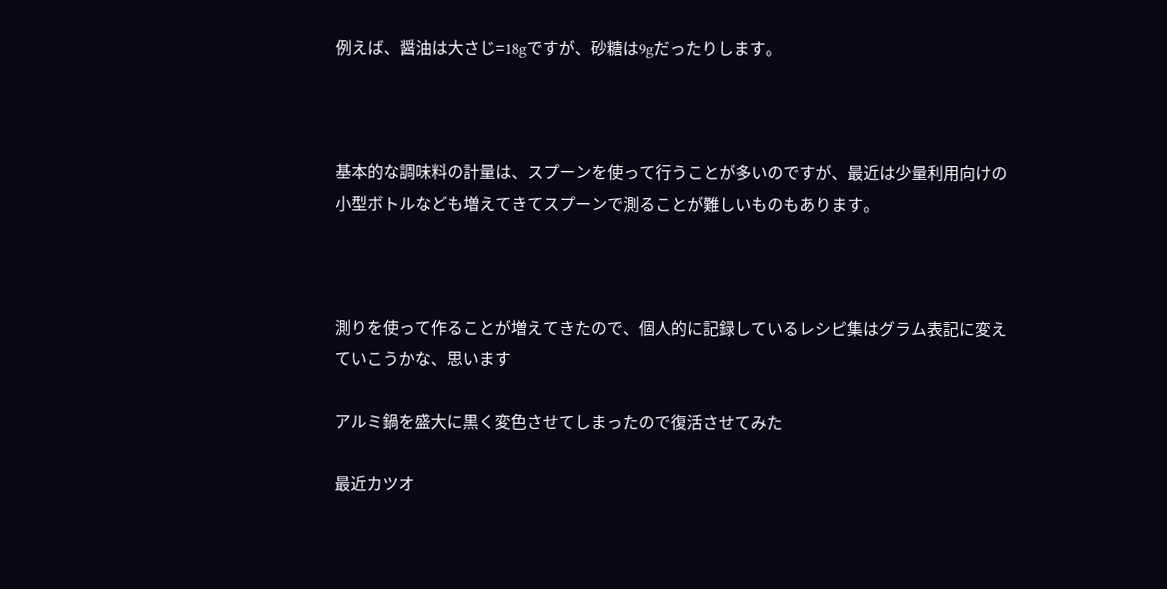例えば、醤油は大さじ=18gですが、砂糖は9gだったりします。



基本的な調味料の計量は、スプーンを使って行うことが多いのですが、最近は少量利用向けの小型ボトルなども増えてきてスプーンで測ることが難しいものもあります。



測りを使って作ることが増えてきたので、個人的に記録しているレシピ集はグラム表記に変えていこうかな、思います

アルミ鍋を盛大に黒く変色させてしまったので復活させてみた

最近カツオ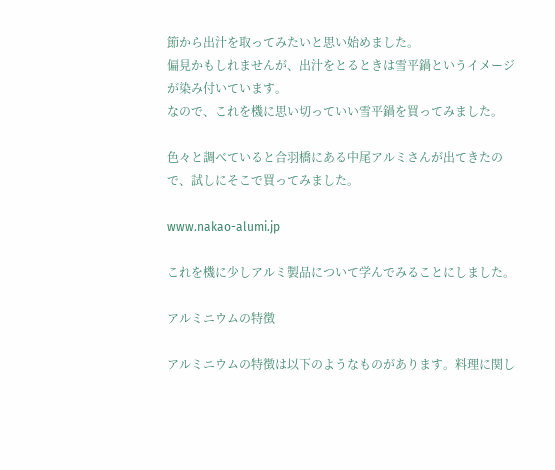節から出汁を取ってみたいと思い始めました。
偏見かもしれませんが、出汁をとるときは雪平鍋というイメージが染み付いています。
なので、これを機に思い切っていい雪平鍋を買ってみました。

色々と調べていると合羽橋にある中尾アルミさんが出てきたので、試しにそこで買ってみました。

www.nakao-alumi.jp

これを機に少しアルミ製品について学んでみることにしました。

アルミニウムの特徴

アルミニウムの特徴は以下のようなものがあります。料理に関し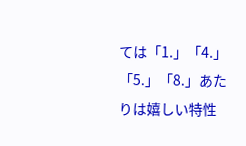ては「1.」「4.」「5.」「8.」あたりは嬉しい特性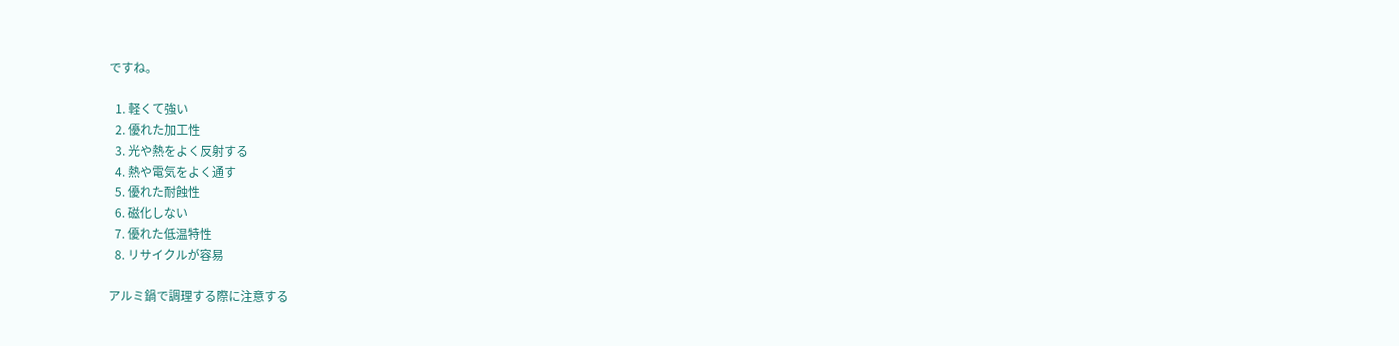ですね。

  1. 軽くて強い
  2. 優れた加工性
  3. 光や熱をよく反射する
  4. 熱や電気をよく通す
  5. 優れた耐蝕性
  6. 磁化しない
  7. 優れた低温特性
  8. リサイクルが容易

アルミ鍋で調理する際に注意する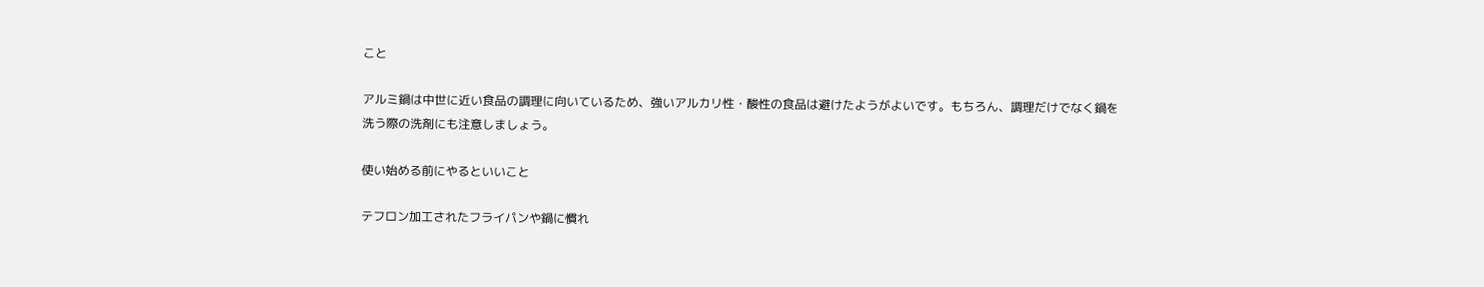こと

アルミ鍋は中世に近い食品の調理に向いているため、強いアルカリ性・酸性の食品は避けたようがよいです。もちろん、調理だけでなく鍋を洗う際の洗剤にも注意しましょう。

使い始める前にやるといいこと

テフロン加工されたフライパンや鍋に慣れ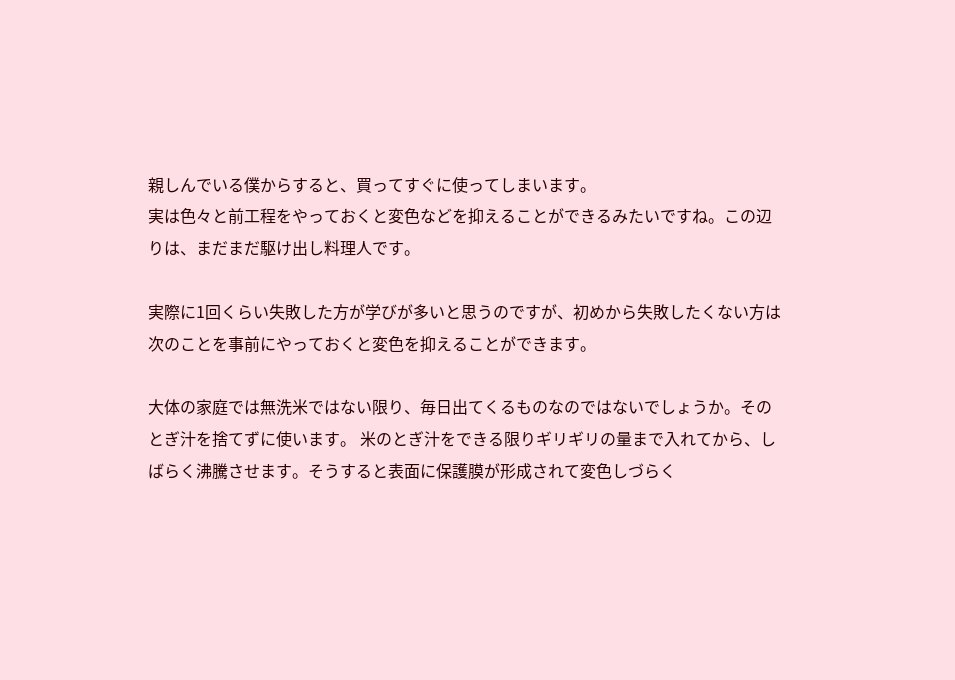親しんでいる僕からすると、買ってすぐに使ってしまいます。
実は色々と前工程をやっておくと変色などを抑えることができるみたいですね。この辺りは、まだまだ駆け出し料理人です。

実際に1回くらい失敗した方が学びが多いと思うのですが、初めから失敗したくない方は次のことを事前にやっておくと変色を抑えることができます。

大体の家庭では無洗米ではない限り、毎日出てくるものなのではないでしょうか。そのとぎ汁を捨てずに使います。 米のとぎ汁をできる限りギリギリの量まで入れてから、しばらく沸騰させます。そうすると表面に保護膜が形成されて変色しづらく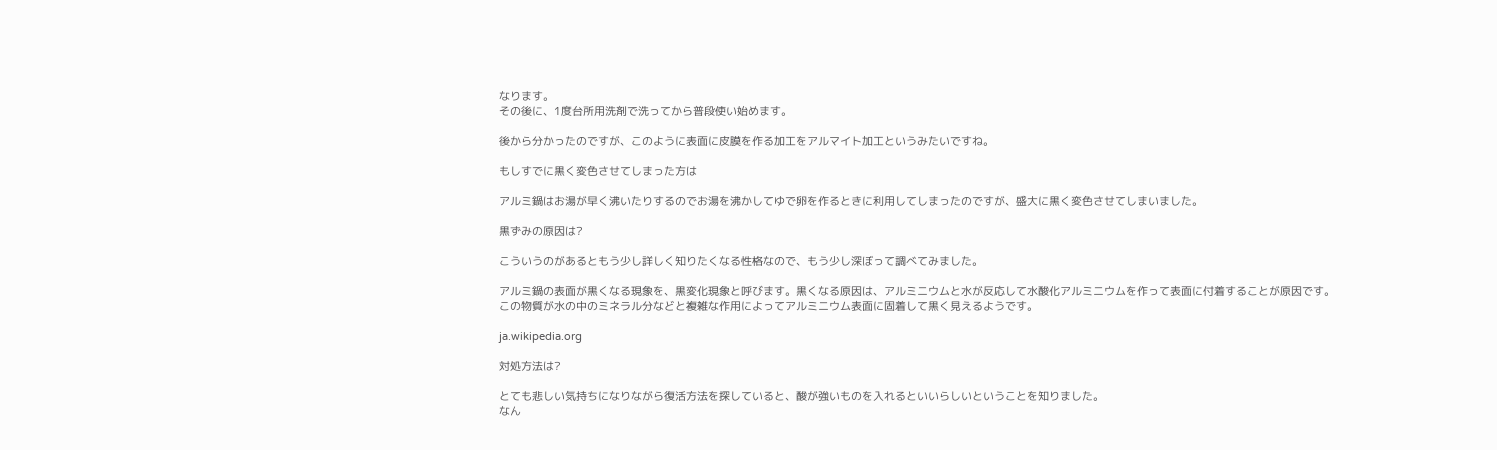なります。
その後に、1度台所用洗剤で洗ってから普段使い始めます。

後から分かったのですが、このように表面に皮膜を作る加工をアルマイト加工というみたいですね。

もしすでに黒く変色させてしまった方は

アルミ鍋はお湯が早く沸いたりするのでお湯を沸かしてゆで卵を作るときに利用してしまったのですが、盛大に黒く変色させてしまいました。

黒ずみの原因は?

こういうのがあるともう少し詳しく知りたくなる性格なので、もう少し深ぼって調べてみました。

アルミ鍋の表面が黒くなる現象を、黒変化現象と呼びます。黒くなる原因は、アルミニウムと水が反応して水酸化アルミニウムを作って表面に付着することが原因です。この物質が水の中のミネラル分などと複雑な作用によってアルミニウム表面に固着して黒く見えるようです。

ja.wikipedia.org

対処方法は?

とても悲しい気持ちになりながら復活方法を探していると、酸が強いものを入れるといいらしいということを知りました。
なん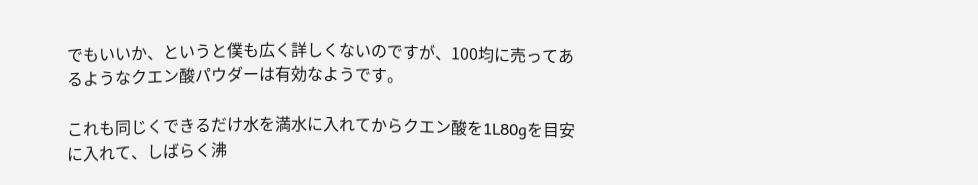でもいいか、というと僕も広く詳しくないのですが、100均に売ってあるようなクエン酸パウダーは有効なようです。

これも同じくできるだけ水を満水に入れてからクエン酸を1L80gを目安に入れて、しばらく沸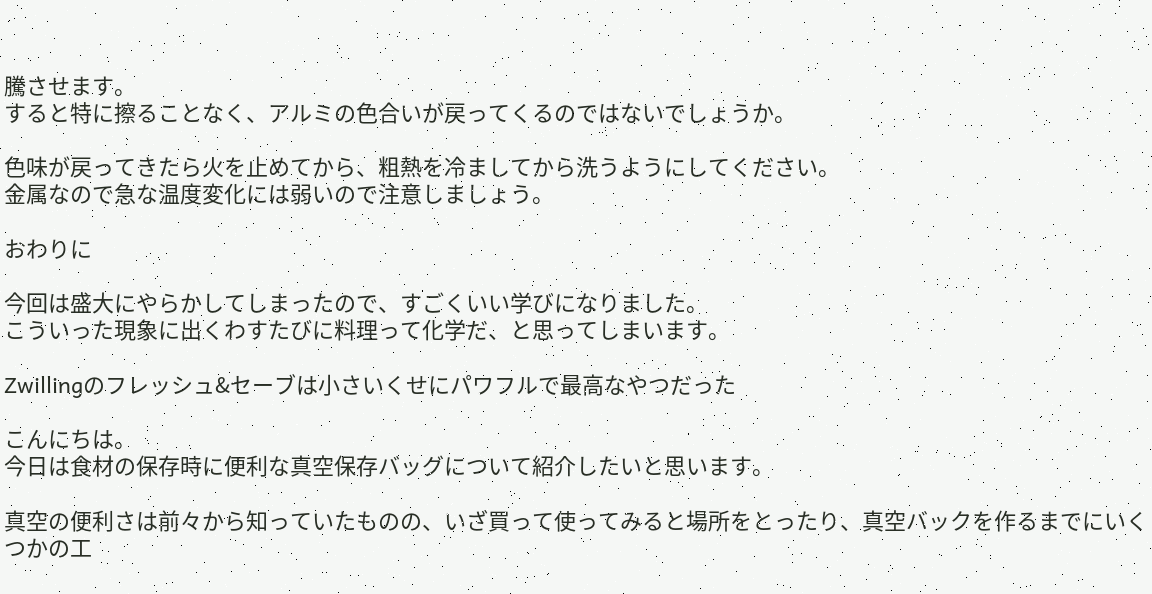騰させます。
すると特に擦ることなく、アルミの色合いが戻ってくるのではないでしょうか。

色味が戻ってきたら火を止めてから、粗熱を冷ましてから洗うようにしてください。
金属なので急な温度変化には弱いので注意しましょう。

おわりに

今回は盛大にやらかしてしまったので、すごくいい学びになりました。
こういった現象に出くわすたびに料理って化学だ、と思ってしまいます。

Zwillingのフレッシュ&セーブは小さいくせにパワフルで最高なやつだった

こんにちは。
今日は食材の保存時に便利な真空保存バッグについて紹介したいと思います。

真空の便利さは前々から知っていたものの、いざ買って使ってみると場所をとったり、真空バックを作るまでにいくつかの工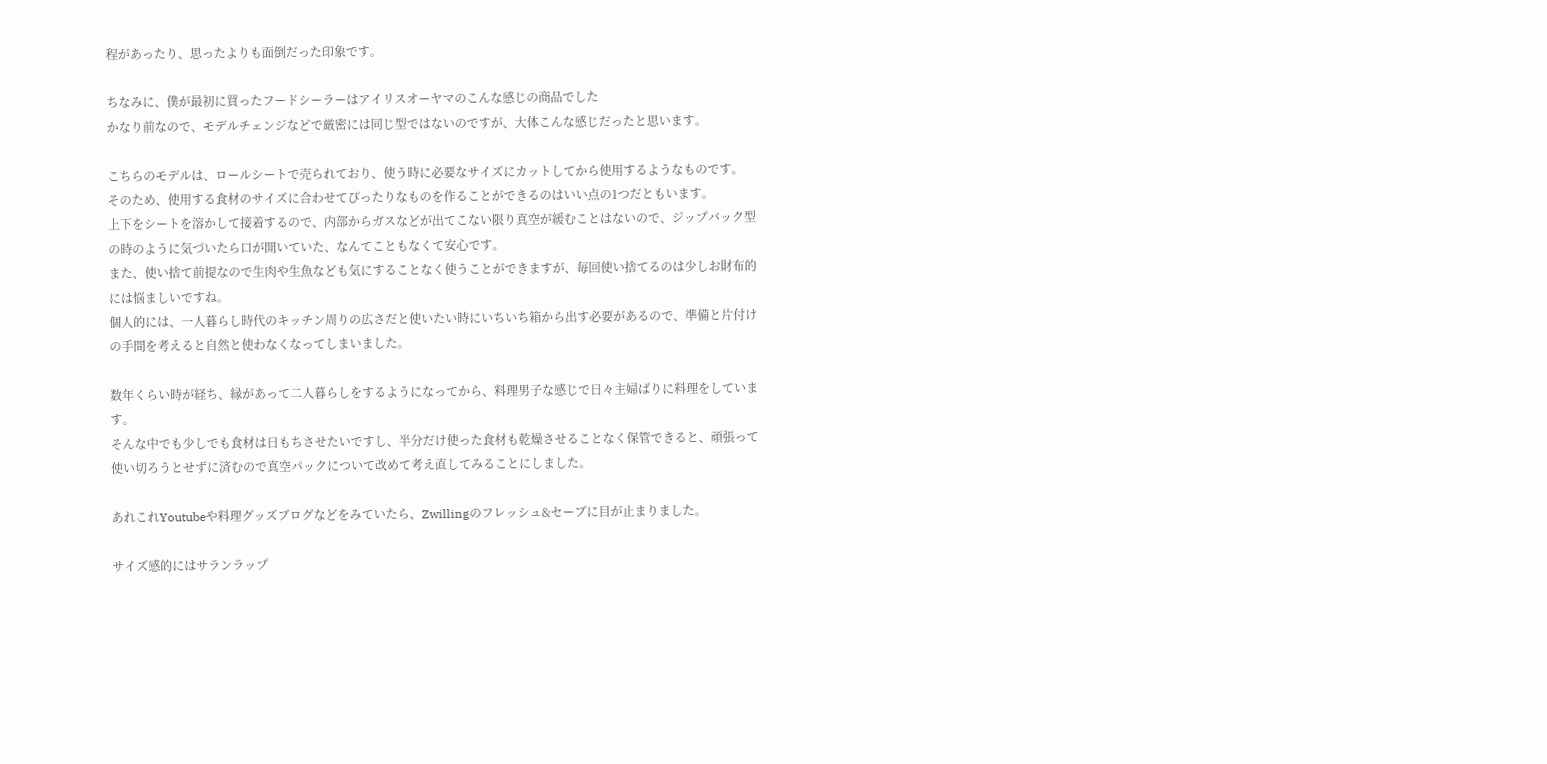程があったり、思ったよりも面倒だった印象です。

ちなみに、僕が最初に買ったフードシーラーはアイリスオーヤマのこんな感じの商品でした
かなり前なので、モデルチェンジなどで厳密には同じ型ではないのですが、大体こんな感じだったと思います。

こちらのモデルは、ロールシートで売られており、使う時に必要なサイズにカットしてから使用するようなものです。
そのため、使用する食材のサイズに合わせてぴったりなものを作ることができるのはいい点の1つだともいます。
上下をシートを溶かして接着するので、内部からガスなどが出てこない限り真空が緩むことはないので、ジップバック型の時のように気づいたら口が開いていた、なんてこともなくて安心です。
また、使い捨て前提なので生肉や生魚なども気にすることなく使うことができますが、毎回使い捨てるのは少しお財布的には悩ましいですね。
個人的には、一人暮らし時代のキッチン周りの広さだと使いたい時にいちいち箱から出す必要があるので、準備と片付けの手間を考えると自然と使わなくなってしまいました。

数年くらい時が経ち、縁があって二人暮らしをするようになってから、料理男子な感じで日々主婦ばりに料理をしています。
そんな中でも少しでも食材は日もちさせたいですし、半分だけ使った食材も乾燥させることなく保管できると、頑張って使い切ろうとせずに済むので真空パックについて改めて考え直してみることにしました。

あれこれYoutubeや料理グッズブログなどをみていたら、Zwillingのフレッシュ&セーブに目が止まりました。

サイズ感的にはサランラップ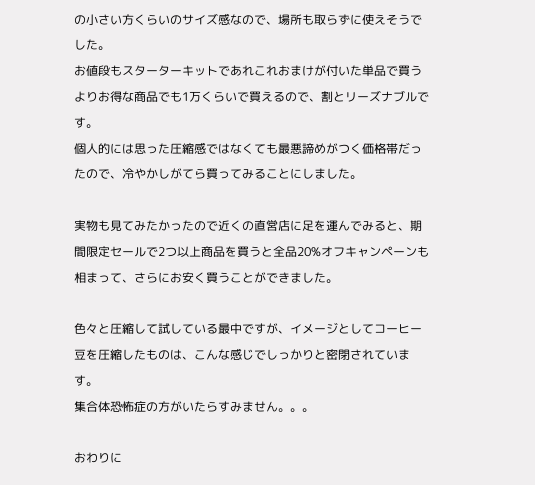の小さい方くらいのサイズ感なので、場所も取らずに使えそうでした。
お値段もスターターキットであれこれおまけが付いた単品で買うよりお得な商品でも1万くらいで買えるので、割とリーズナブルです。
個人的には思った圧縮感ではなくても最悪諦めがつく価格帯だったので、冷やかしがてら買ってみることにしました。

実物も見てみたかったので近くの直営店に足を運んでみると、期間限定セールで2つ以上商品を買うと全品20%オフキャンペーンも相まって、さらにお安く買うことができました。

色々と圧縮して試している最中ですが、イメージとしてコーヒー豆を圧縮したものは、こんな感じでしっかりと密閉されています。
集合体恐怖症の方がいたらすみません。。。

おわりに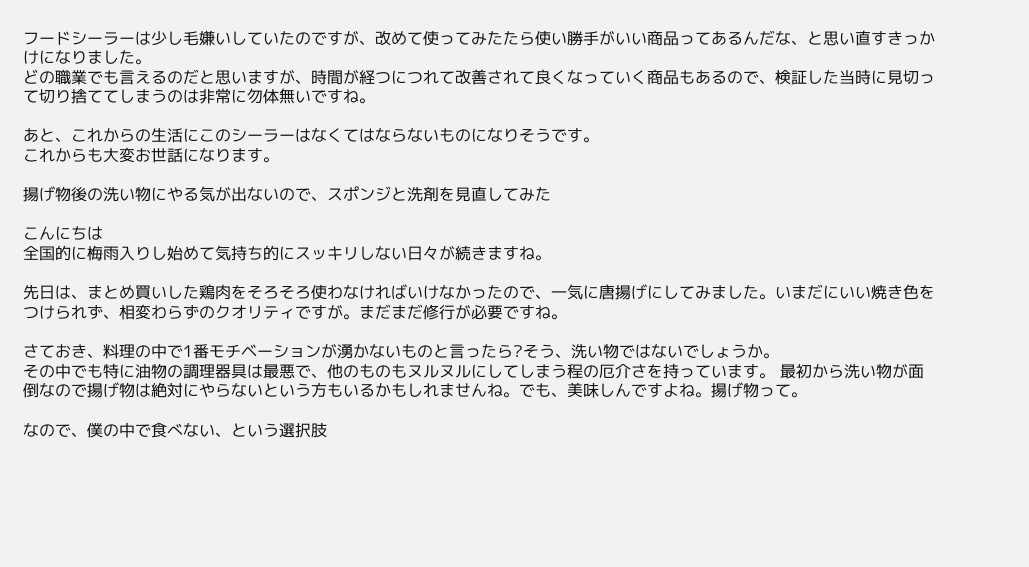フードシーラーは少し毛嫌いしていたのですが、改めて使ってみたたら使い勝手がいい商品ってあるんだな、と思い直すきっかけになりました。
どの職業でも言えるのだと思いますが、時間が経つにつれて改善されて良くなっていく商品もあるので、検証した当時に見切って切り捨ててしまうのは非常に勿体無いですね。

あと、これからの生活にこのシーラーはなくてはならないものになりそうです。
これからも大変お世話になります。

揚げ物後の洗い物にやる気が出ないので、スポンジと洗剤を見直してみた

こんにちは
全国的に梅雨入りし始めて気持ち的にスッキリしない日々が続きますね。

先日は、まとめ買いした鶏肉をそろそろ使わなければいけなかったので、一気に唐揚げにしてみました。いまだにいい焼き色をつけられず、相変わらずのクオリティですが。まだまだ修行が必要ですね。

さておき、料理の中で1番モチベーションが湧かないものと言ったら?そう、洗い物ではないでしょうか。
その中でも特に油物の調理器具は最悪で、他のものもヌルヌルにしてしまう程の厄介さを持っています。 最初から洗い物が面倒なので揚げ物は絶対にやらないという方もいるかもしれませんね。でも、美味しんですよね。揚げ物って。

なので、僕の中で食べない、という選択肢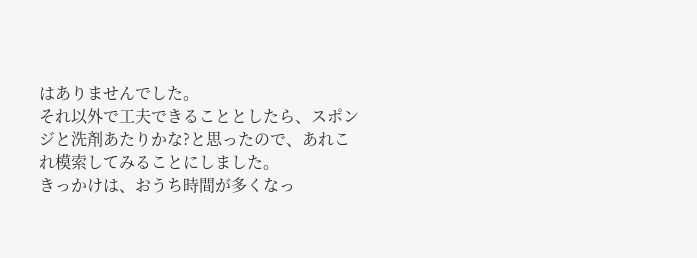はありませんでした。
それ以外で工夫できることとしたら、スポンジと洗剤あたりかな?と思ったので、あれこれ模索してみることにしました。
きっかけは、おうち時間が多くなっ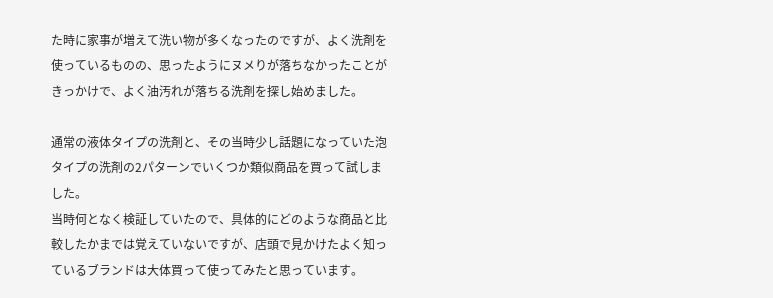た時に家事が増えて洗い物が多くなったのですが、よく洗剤を使っているものの、思ったようにヌメりが落ちなかったことがきっかけで、よく油汚れが落ちる洗剤を探し始めました。

通常の液体タイプの洗剤と、その当時少し話題になっていた泡タイプの洗剤の2パターンでいくつか類似商品を買って試しました。
当時何となく検証していたので、具体的にどのような商品と比較したかまでは覚えていないですが、店頭で見かけたよく知っているブランドは大体買って使ってみたと思っています。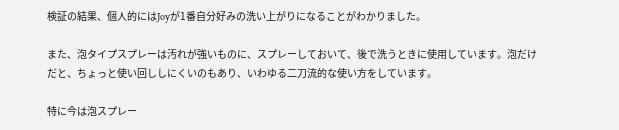検証の結果、個人的にはJoyが1番自分好みの洗い上がりになることがわかりました。

また、泡タイプスプレーは汚れが強いものに、スプレーしておいて、後で洗うときに使用しています。泡だけだと、ちょっと使い回ししにくいのもあり、いわゆる二刀流的な使い方をしています。

特に今は泡スプレー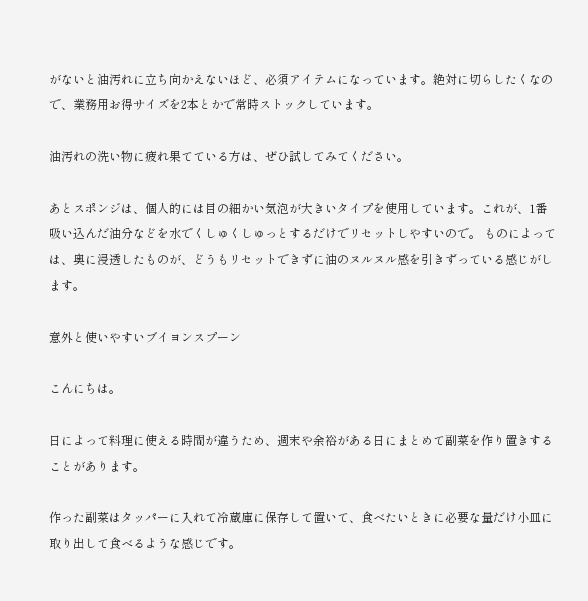がないと油汚れに立ち向かえないほど、必須アイテムになっています。絶対に切らしたくなので、業務用お得サイズを2本とかで常時ストックしています。

油汚れの洗い物に疲れ果てている方は、ぜひ試してみてください。

あとスポンジは、個人的には目の細かい気泡が大きいタイプを使用しています。これが、1番吸い込んだ油分などを水でくしゅくしゅっとするだけでリセットしやすいので。 ものによっては、奥に浸透したものが、どうもリセットできずに油のヌルヌル感を引きずっている感じがします。

意外と使いやすいブイヨンスプーン

こんにちは。

日によって料理に使える時間が違うため、週末や余裕がある日にまとめて副菜を作り置きすることがあります。

作った副菜はタッパーに入れて冷蔵庫に保存して置いて、食べたいときに必要な量だけ小皿に取り出して食べるような感じです。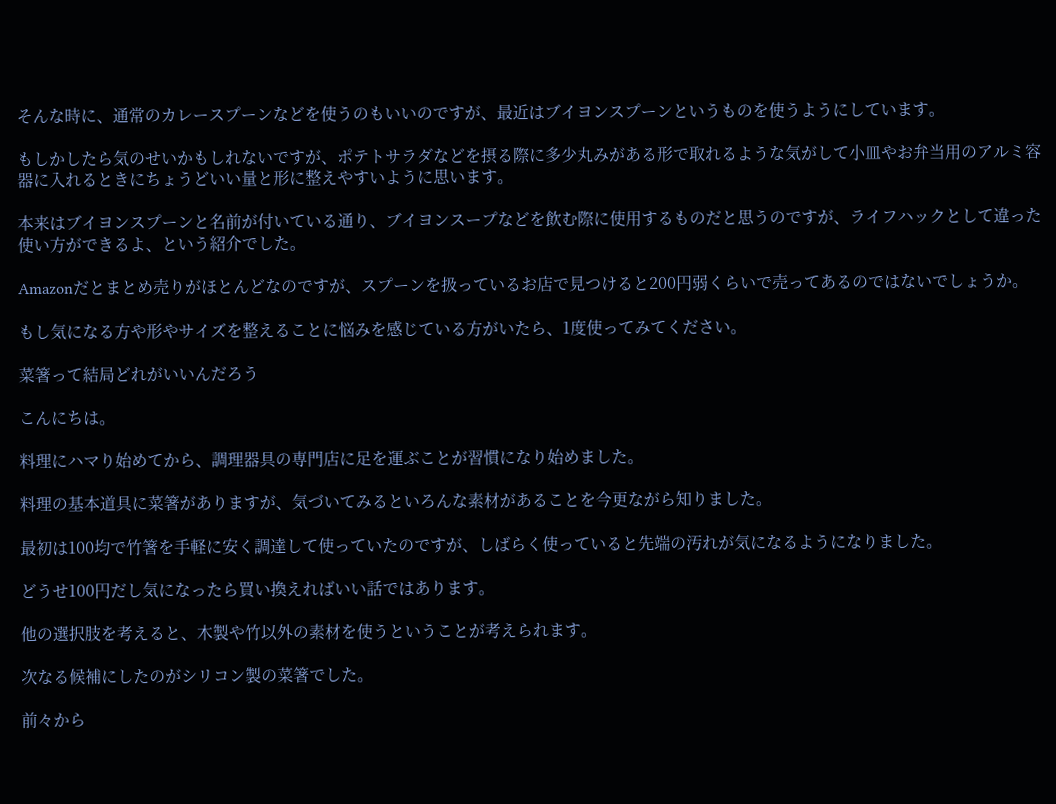そんな時に、通常のカレースプーンなどを使うのもいいのですが、最近はブイヨンスプーンというものを使うようにしています。

もしかしたら気のせいかもしれないですが、ポテトサラダなどを摂る際に多少丸みがある形で取れるような気がして小皿やお弁当用のアルミ容器に入れるときにちょうどいい量と形に整えやすいように思います。

本来はブイヨンスプーンと名前が付いている通り、ブイヨンスープなどを飲む際に使用するものだと思うのですが、ライフハックとして違った使い方ができるよ、という紹介でした。

Amazonだとまとめ売りがほとんどなのですが、スプーンを扱っているお店で見つけると200円弱くらいで売ってあるのではないでしょうか。

もし気になる方や形やサイズを整えることに悩みを感じている方がいたら、1度使ってみてください。

菜箸って結局どれがいいんだろう

こんにちは。

料理にハマり始めてから、調理器具の専門店に足を運ぶことが習慣になり始めました。

料理の基本道具に菜箸がありますが、気づいてみるといろんな素材があることを今更ながら知りました。

最初は100均で竹箸を手軽に安く調達して使っていたのですが、しばらく使っていると先端の汚れが気になるようになりました。

どうせ100円だし気になったら買い換えればいい話ではあります。

他の選択肢を考えると、木製や竹以外の素材を使うということが考えられます。

次なる候補にしたのがシリコン製の菜箸でした。

前々から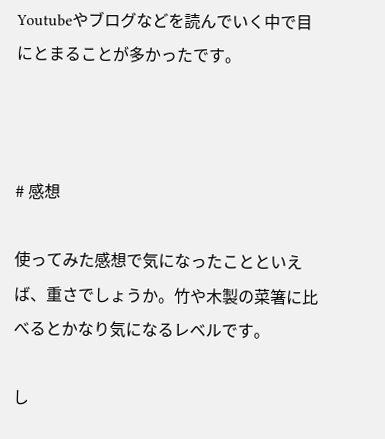Youtubeやブログなどを読んでいく中で目にとまることが多かったです。



# 感想

使ってみた感想で気になったことといえば、重さでしょうか。竹や木製の菜箸に比べるとかなり気になるレベルです。

し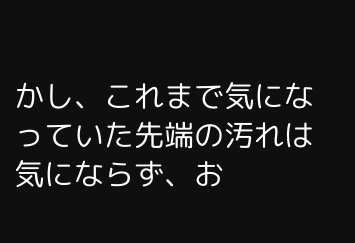かし、これまで気になっていた先端の汚れは気にならず、お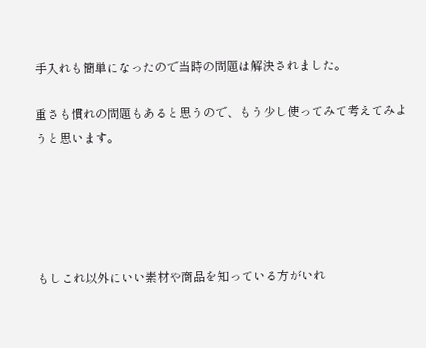手入れも簡単になったので当時の問題は解決されました。

重さも慣れの問題もあると思うので、もう少し使ってみて考えてみようと思います。





もしこれ以外にいい素材や商品を知っている方がいれ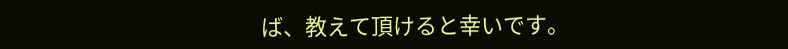ば、教えて頂けると幸いです。